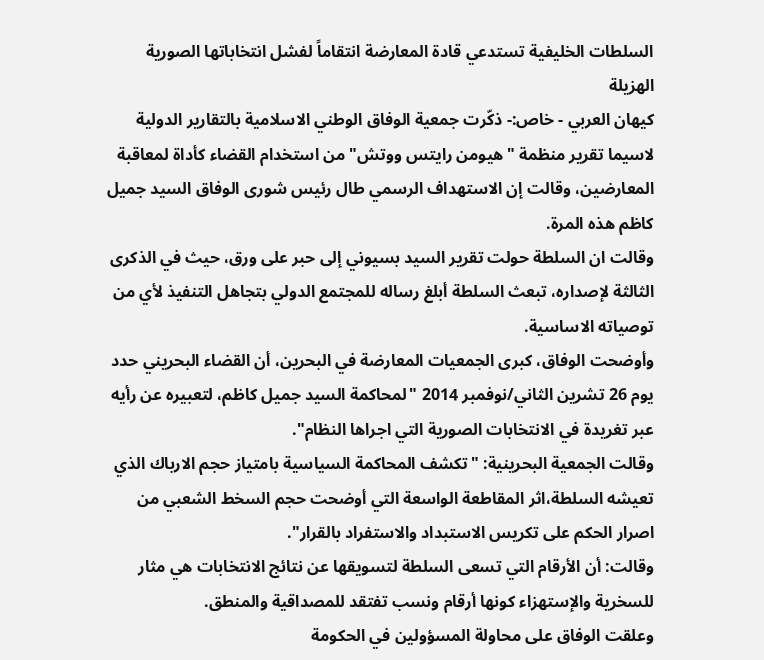السلطات الخليفية تستدعي قادة المعارضة انتقاماً لفشل انتخاباتها الصورية الهزيلة
كيهان العربي - خاص:- ذكّرت جمعية الوفاق الوطني الاسلامية بالتقارير الدولية لاسيما تقرير منظمة "هيومن رايتس ووتش" من استخدام القضاء كأداة لمعاقبة المعارضين، وقالت إن الاستهداف الرسمي طال رئيس شورى الوفاق السيد جميل كاظم هذه المرة.
وقالت ان السلطة حولت تقرير السيد بسيوني إلى حبر على ورق، حيث في الذكرى الثالثة لإصداره، تبعث السلطة أبلغ رساله للمجتمع الدولي بتجاهل التنفيذ لأي من توصياته الاساسية.
وأوضحت الوفاق، كبرى الجمعيات المعارضة في البحرين، أن القضاء البحريني حدد يوم 26 تشرين الثاني/نوفمبر 2014 "لمحاكمة السيد جميل كاظم، لتعبيره عن رأيه عبر تغريدة في الانتخابات الصورية التي اجراها النظام".
وقالت الجمعية البحرينية: "تكشف المحاكمة السياسية بامتياز حجم الارباك الذي تعيشه السلطة،اثر المقاطعة الواسعة التي أوضحت حجم السخط الشعبي من اصرار الحكم على تكريس الاستبداد والاستفراد بالقرار".
وقالت: أن الأرقام التي تسعى السلطة لتسويقها عن نتائج الانتخابات هي مثار للسخرية والإستهزاء كونها أرقام ونسب تفتقد للمصداقية والمنطق.
وعلقت الوفاق على محاولة المسؤولين في الحكومة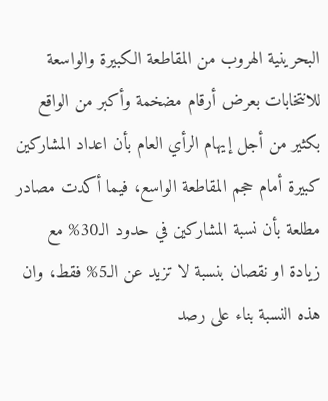البحرينية الهروب من المقاطعة الكبيرة والواسعة للانتخابات بعرض أرقام مضخمة وأكبر من الواقع بكثير من أجل إيهام الرأي العام بأن اعداد المشاركين كبيرة أمام حجم المقاطعة الواسع، فيما أكدت مصادر مطلعة بأن نسبة المشاركين في حدود الـ30% مع زيادة او نقصان بنسبة لا تزيد عن الـ5% فقط، وان هذه النسبة بناء على رصد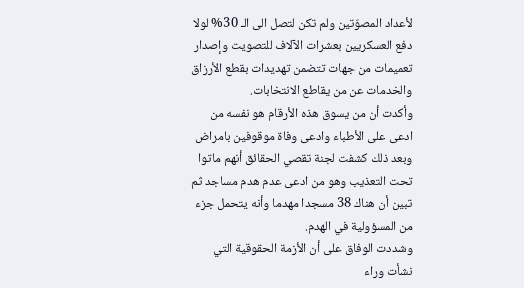لأعداد المصوّتين ولم تكن لتصل الى الـ 30% لولا دفع العسكريين بعشرات الآلاف للتصويت وإصدار تعميمات من جهات تتضمن تهديدات بقطع الأرزاق والخدمات عن من يقاطع الانتخابات.
وأكدت أن من يسوق هذه الأرقام هو نفسه من ادعى على الأطباء وادعى وفاة موقوفين بامراض وبعد ذلك كشفت لجنة تقصي الحقائق أنهم ماتوا تحت التعذيب وهو من ادعى عدم هدم مساجد ثم تبين أن هناك 38 مسجدا مهدما وأنه يتحمل جزء من المسؤولية في الهدم.
وشددت الوفاق على أن الأزمة الحقوقية التي نشأت وراء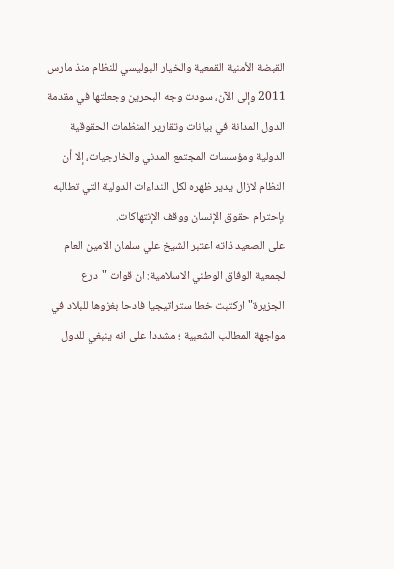القبضة الأمنية القمعية والخيار البوليسي للنظام منذ مارس 2011 وإلى الآن، سودت وجه البحرين وجعلتها في مقدمة الدول المدانة في بيانات وتقارير المنظمات الحقوقية الدولية ومؤسسات المجتمع المدني والخارجيات، إلا أن النظام لازال يدير ظهره لكل النداءات الدولية التي تطالبه بإحترام حقوق الإنسان ووقف الإنتهاكات.
على الصعيد ذاته اعتبر الشيخ علي سلمان الامين العام لجمعية الوفاق الوطني الاسلامية: ان قوات "درع الجزيرة" اركتبت خطا ستراتيجيا فادحا بغزوها للبلاد في مواجهة المطالب الشعبية ؛ مشددا على انه ينبغي للدول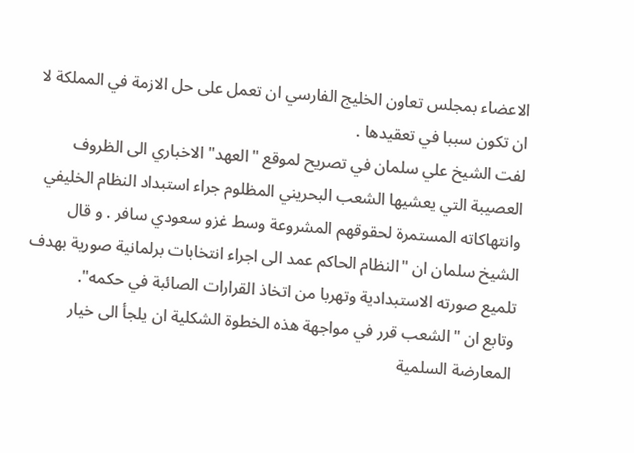الاعضاء بمجلس تعاون الخليج الفارسي ان تعمل على حل الازمة في المملكة لا ان تكون سببا في تعقيدها .
لفت الشيخ علي سلمان في تصريح لموقع "العهد" الاخباري الى الظروف العصيبة التي يعشيها الشعب البحريني المظلوم جراء استبداد النظام الخليفي وانتهاكاته المستمرة لحقوقهم المشروعة وسط غزو سعودي سافر . و قال الشيخ سلمان ان "النظام الحاكم عمد الى اجراء انتخابات برلمانية صورية بهدف تلميع صورته الاستبدادية وتهربا من اتخاذ القرارات الصائبة في حكمه".
وتابع ان "الشعب قرر في مواجهة هذه الخطوة الشكلية ان يلجأ الى خيار المعارضة السلمية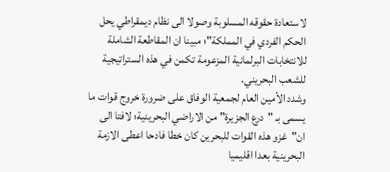لاستعادة حقوقه المسلوبة وصولا الى نظام ديمقراطي يحل الحكم الفردي في المملكة"؛ مبينا ان المقاطعة الشاملة للانتخابات البرلمانية المزعومة تكمن في هذه الستراتيجية للشعب البحريني.
وشدد الأمين العام لجمعية الوفاق على ضرورة خروج قوات ما يسمى بـ "درع الجزيرة" من الاراضي البحرينية؛ لافتا الى ان"غزو هذه القوات للبحرين كان خطا فادحا اعطى الازمة البحرينية بعدا اقليميا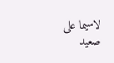لاسيما على صعيد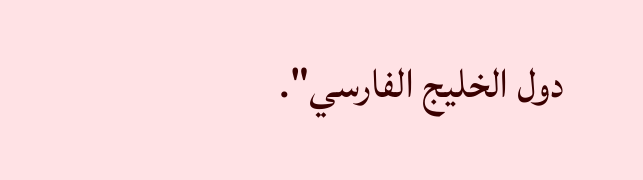دول الخليج الفارسي".